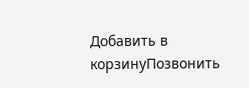Добавить в корзинуПозвонить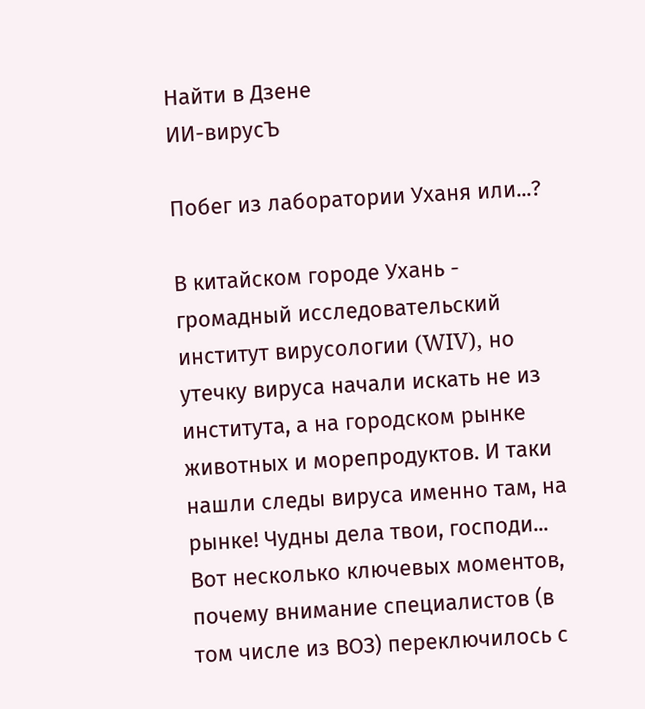Найти в Дзене
ИИ-вирусЪ

Побег из лаборатории Уханя или...?

В китайском городе Ухань - громадный исследовательский институт вирусологии (WIV), но утечку вируса начали искать не из института, а на городском рынке животных и морепродуктов. И таки нашли следы вируса именно там, на рынке! Чудны дела твои, господи... Вот несколько ключевых моментов, почему внимание специалистов (в том числе из ВОЗ) переключилось с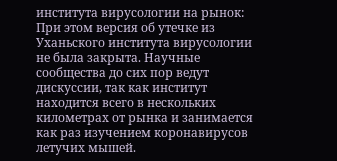института вирусологии на рынок: При этом версия об утечке из Уханьского института вирусологии не была закрыта. Научные сообщества до сих пор ведут дискуссии, так как институт находится всего в нескольких километрах от рынка и занимается как раз изучением коронавирусов летучих мышей.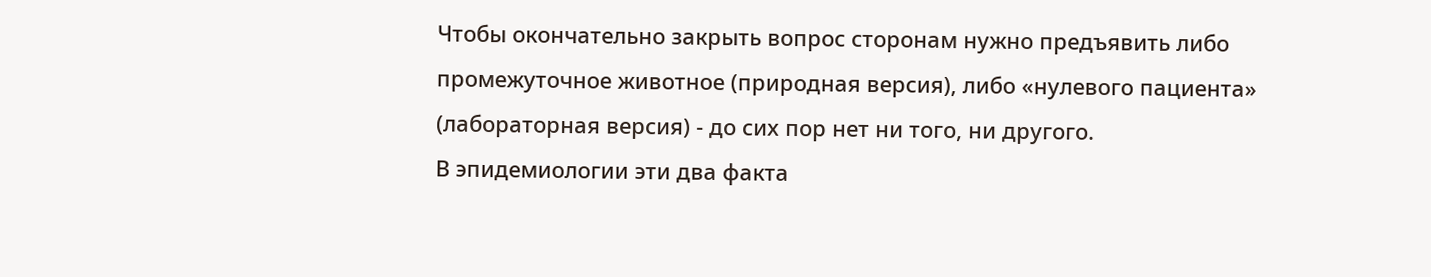Чтобы окончательно закрыть вопрос сторонам нужно предъявить либо промежуточное животное (природная версия), либо «нулевого пациента» (лабораторная версия) - до сих пор нет ни того, ни другого.
В эпидемиологии эти два факта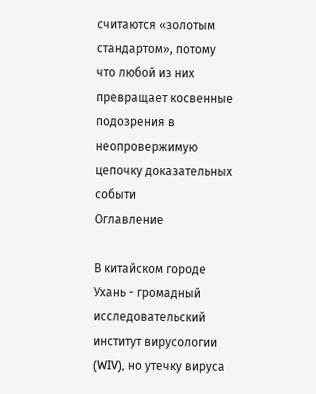считаются «золотым стандартом», потому что любой из них превращает косвенные подозрения в неопровержимую цепочку доказательных событи
Оглавление

В китайском городе Ухань - громадный исследовательский институт вирусологии (WIV), но утечку вируса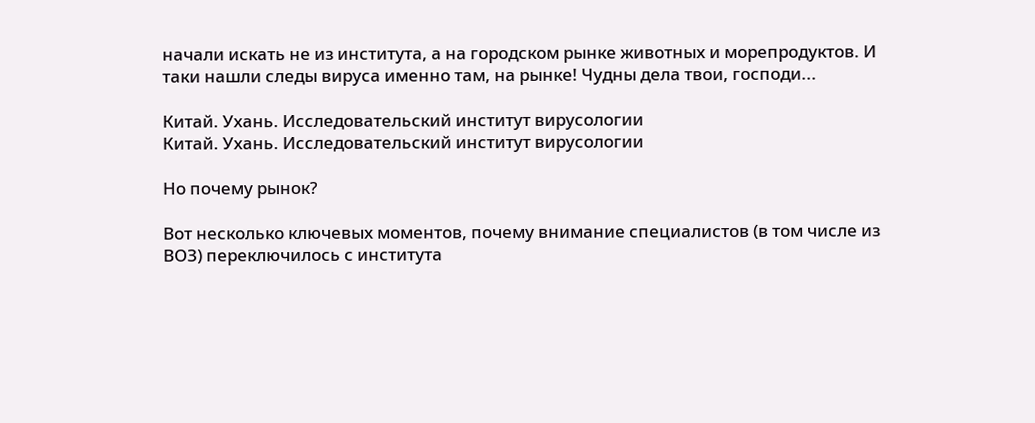начали искать не из института, а на городском рынке животных и морепродуктов. И таки нашли следы вируса именно там, на рынке! Чудны дела твои, господи...

Китай. Ухань. Исследовательский институт вирусологии
Китай. Ухань. Исследовательский институт вирусологии

Но почему рынок?

Вот несколько ключевых моментов, почему внимание специалистов (в том числе из ВОЗ) переключилось с института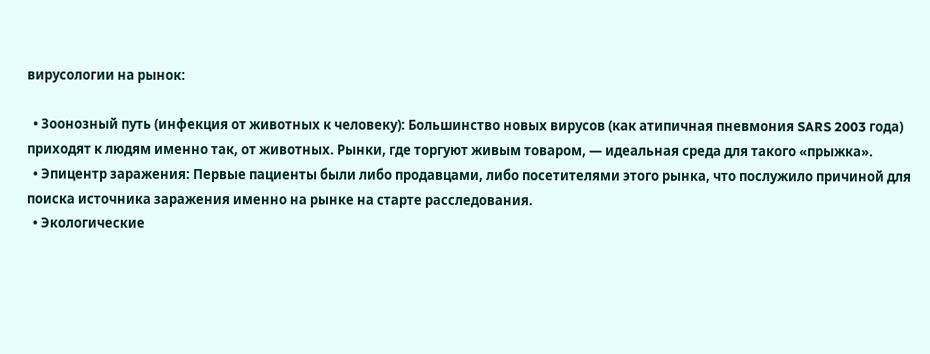вирусологии на рынок:

  • Зоонозный путь (инфекция от животных к человеку): Большинство новых вирусов (как атипичная пневмония SARS 2003 года) приходят к людям именно так, от животных. Рынки, где торгуют живым товаром, — идеальная среда для такого «прыжка».
  • Эпицентр заражения: Первые пациенты были либо продавцами, либо посетителями этого рынка, что послужило причиной для поиска источника заражения именно на рынке на старте расследования.
  • Экологические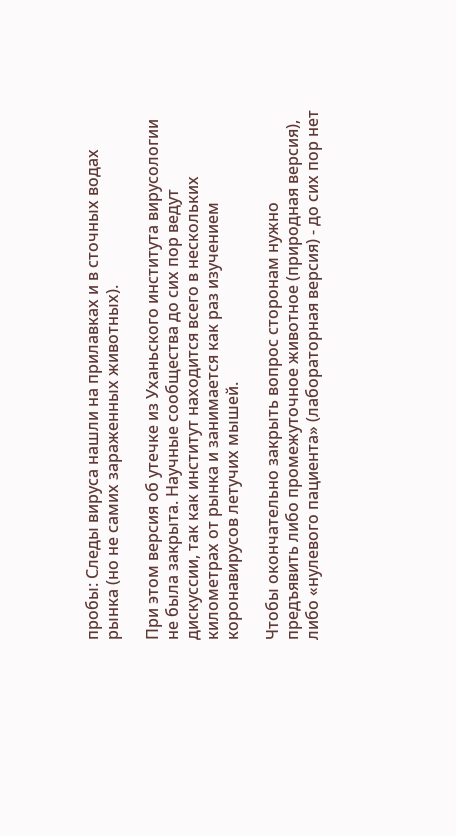пробы: Следы вируса нашли на прилавках и в сточных водах рынка (но не самих зараженных животных).

При этом версия об утечке из Уханьского института вирусологии не была закрыта. Научные сообщества до сих пор ведут дискуссии, так как институт находится всего в нескольких километрах от рынка и занимается как раз изучением коронавирусов летучих мышей.

Чтобы окончательно закрыть вопрос сторонам нужно предъявить либо промежуточное животное (природная версия), либо «нулевого пациента» (лабораторная версия) - до сих пор нет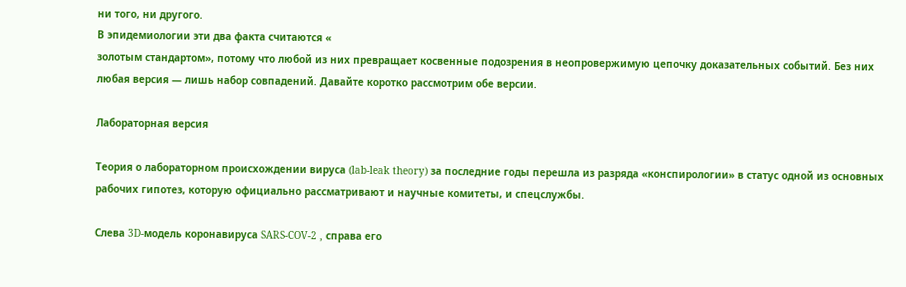ни того, ни другого.
В эпидемиологии эти два факта считаются «
золотым стандартом», потому что любой из них превращает косвенные подозрения в неопровержимую цепочку доказательных событий. Без них любая версия — лишь набор совпадений. Давайте коротко рассмотрим обе версии.

Лабораторная версия

Теория о лабораторном происхождении вируса (lab-leak theory) за последние годы перешла из разряда «конспирологии» в статус одной из основных рабочих гипотез, которую официально рассматривают и научные комитеты, и спецслужбы.

Слева 3D-модель коронавируса SARS-COV-2 , справа его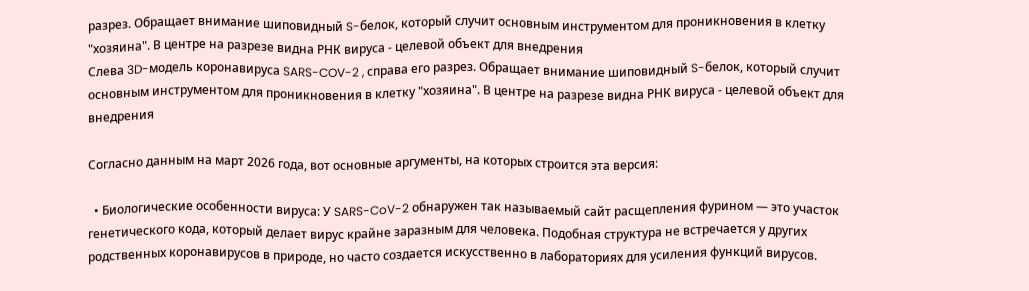разрез. Обращает внимание шиповидный S-белок, который случит основным инструментом для проникновения в клетку "хозяина". В центре на разрезе видна РНК вируса - целевой объект для внедрения
Слева 3D-модель коронавируса SARS-COV-2 , справа его разрез. Обращает внимание шиповидный S-белок, который случит основным инструментом для проникновения в клетку "хозяина". В центре на разрезе видна РНК вируса - целевой объект для внедрения

Согласно данным на март 2026 года, вот основные аргументы, на которых строится эта версия:

  • Биологические особенности вируса: У SARS-CoV-2 обнаружен так называемый сайт расщепления фурином — это участок генетического кода, который делает вирус крайне заразным для человека. Подобная структура не встречается у других родственных коронавирусов в природе, но часто создается искусственно в лабораториях для усиления функций вирусов.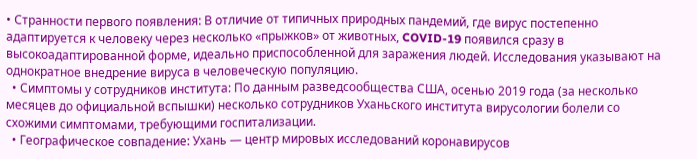• Странности первого появления: В отличие от типичных природных пандемий, где вирус постепенно адаптируется к человеку через несколько «прыжков» от животных, COVID-19 появился сразу в высокоадаптированной форме, идеально приспособленной для заражения людей. Исследования указывают на однократное внедрение вируса в человеческую популяцию.
  • Симптомы у сотрудников института: По данным разведсообщества США, осенью 2019 года (за несколько месяцев до официальной вспышки) несколько сотрудников Уханьского института вирусологии болели со схожими симптомами, требующими госпитализации.
  • Географическое совпадение: Ухань — центр мировых исследований коронавирусов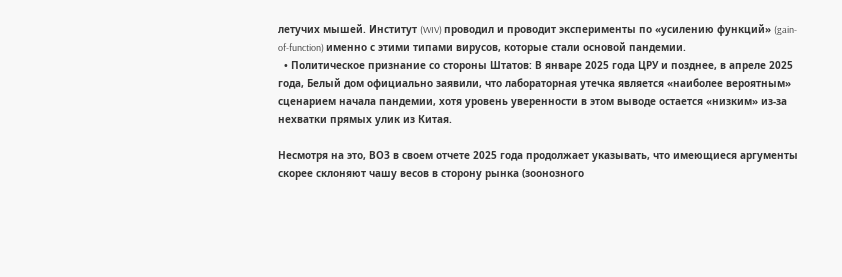летучих мышей. Институт (WIV) проводил и проводит эксперименты по «усилению функций» (gain-of-function) именно с этими типами вирусов, которые стали основой пандемии.
  • Политическое признание со стороны Штатов: В январе 2025 года ЦРУ и позднее, в апреле 2025 года, Белый дом официально заявили, что лабораторная утечка является «наиболее вероятным» сценарием начала пандемии, хотя уровень уверенности в этом выводе остается «низким» из-за нехватки прямых улик из Китая.

Несмотря на это, ВОЗ в своем отчете 2025 года продолжает указывать, что имеющиеся аргументы скорее склоняют чашу весов в сторону рынка (зоонозного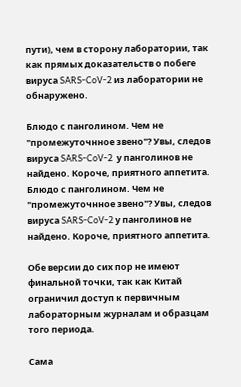пути), чем в сторону лаборатории, так как прямых доказательств о побеге вируса SARS-CoV-2 из лаборатории не обнаружено.

Блюдо с панголином. Чем не "промежуточнное звено"? Увы, следов вируса SARS-CoV-2  у панголинов не найдено. Короче, приятного аппетита.
Блюдо с панголином. Чем не "промежуточнное звено"? Увы, следов вируса SARS-CoV-2 у панголинов не найдено. Короче, приятного аппетита.

Обе версии до сих пор не имеют финальной точки, так как Китай ограничил доступ к первичным лабораторным журналам и образцам того периода.

Сама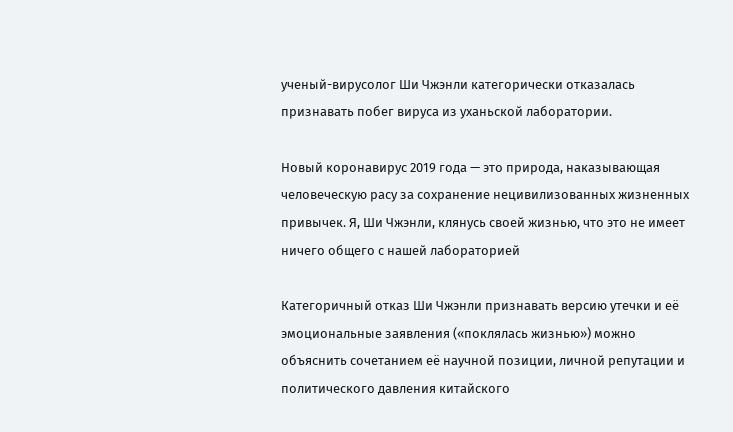ученый-вирусолог Ши Чжэнли категорически отказалась признавать побег вируса из уханьской лаборатории.

Новый коронавирус 2019 года — это природа, наказывающая человеческую расу за сохранение нецивилизованных жизненных привычек. Я, Ши Чжэнли, клянусь своей жизнью, что это не имеет ничего общего с нашей лабораторией

Категоричный отказ Ши Чжэнли признавать версию утечки и её эмоциональные заявления («поклялась жизнью») можно объяснить сочетанием её научной позиции, личной репутации и политического давления китайского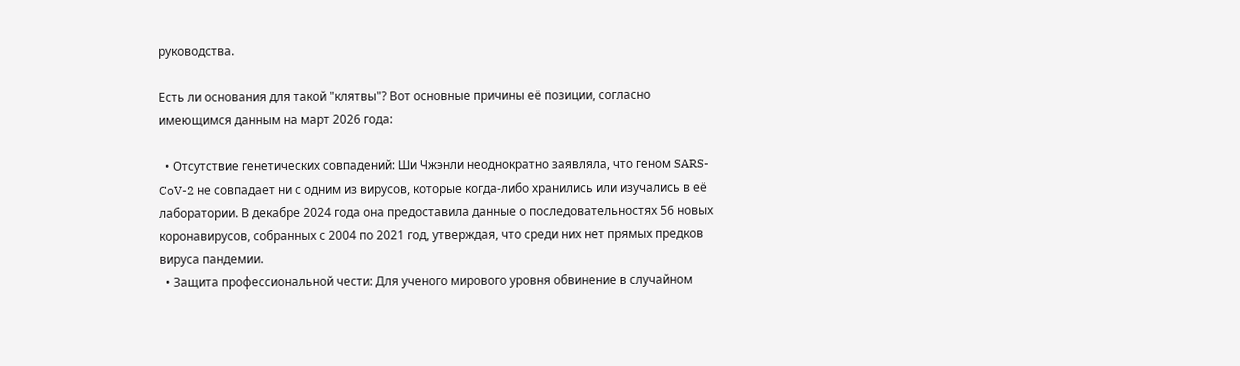руководства.

Есть ли основания для такой "клятвы"? Вот основные причины её позиции, согласно имеющимся данным на март 2026 года:

  • Отсутствие генетических совпадений: Ши Чжэнли неоднократно заявляла, что геном SARS-CoV-2 не совпадает ни с одним из вирусов, которые когда-либо хранились или изучались в её лаборатории. В декабре 2024 года она предоставила данные о последовательностях 56 новых коронавирусов, собранных с 2004 по 2021 год, утверждая, что среди них нет прямых предков вируса пандемии.
  • Защита профессиональной чести: Для ученого мирового уровня обвинение в случайном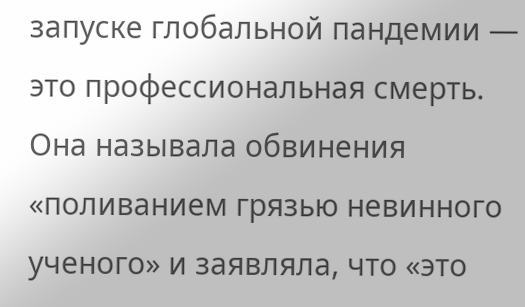запуске глобальной пандемии — это профессиональная смерть. Она называла обвинения «поливанием грязью невинного ученого» и заявляла, что «это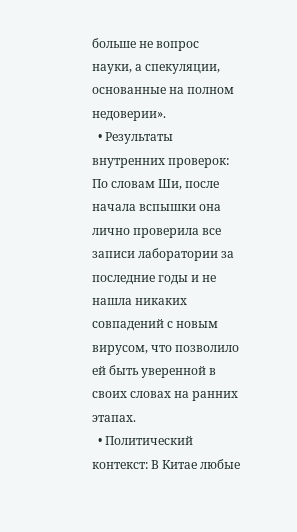больше не вопрос науки, а спекуляции, основанные на полном недоверии».
  • Результаты внутренних проверок: По словам Ши, после начала вспышки она лично проверила все записи лаборатории за последние годы и не нашла никаких совпадений с новым вирусом, что позволило ей быть уверенной в своих словах на ранних этапах.
  • Политический контекст: В Китае любые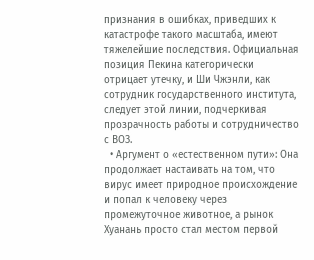признания в ошибках, приведших к катастрофе такого масштаба, имеют тяжелейшие последствия. Официальная позиция Пекина категорически отрицает утечку, и Ши Чжэнли, как сотрудник государственного института, следует этой линии, подчеркивая прозрачность работы и сотрудничество с ВОЗ.
  • Аргумент о «естественном пути»: Она продолжает настаивать на том, что вирус имеет природное происхождение и попал к человеку через промежуточное животное, а рынок Хуанань просто стал местом первой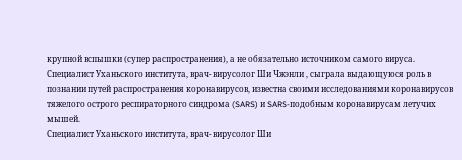крупной вспышки (супер распространения), а не обязательно источником самого вируса.
Специалист Уханьского института, врач- вирусолог Ши Чжэнли , сыграла выдающуюся роль в познании путей распространения коронавирусов, известна своими исследованиями коронавирусов тяжелого острого респираторного синдрома (SARS) и SARS-подобным коронавирусам летучих мышей.
Специалист Уханьского института, врач- вирусолог Ши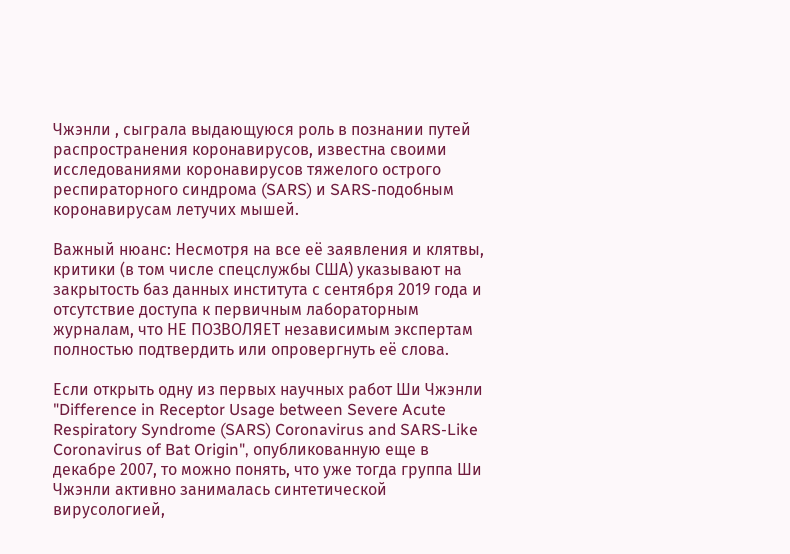Чжэнли , сыграла выдающуюся роль в познании путей распространения коронавирусов, известна своими исследованиями коронавирусов тяжелого острого респираторного синдрома (SARS) и SARS-подобным коронавирусам летучих мышей.

Важный нюанс: Несмотря на все её заявления и клятвы, критики (в том числе спецслужбы США) указывают на закрытость баз данных института с сентября 2019 года и отсутствие доступа к первичным лабораторным журналам, что НЕ ПОЗВОЛЯЕТ независимым экспертам полностью подтвердить или опровергнуть её слова.

Если открыть одну из первых научных работ Ши Чжэнли "Difference in Receptor Usage between Severe Acute Respiratory Syndrome (SARS) Coronavirus and SARS-Like Coronavirus of Bat Origin", опубликованную еще в декабре 2007, то можно понять, что уже тогда группа Ши Чжэнли активно занималась синтетической вирусологией,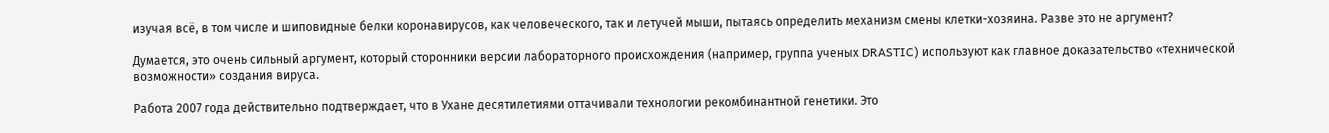изучая всё, в том числе и шиповидные белки коронавирусов, как человеческого, так и летучей мыши, пытаясь определить механизм смены клетки-хозяина. Разве это не аргумент?

Думается, это очень сильный аргумент, который сторонники версии лабораторного происхождения (например, группа ученых DRASTIC) используют как главное доказательство «технической возможности» создания вируса.

Работа 2007 года действительно подтверждает, что в Ухане десятилетиями оттачивали технологии рекомбинантной генетики. Это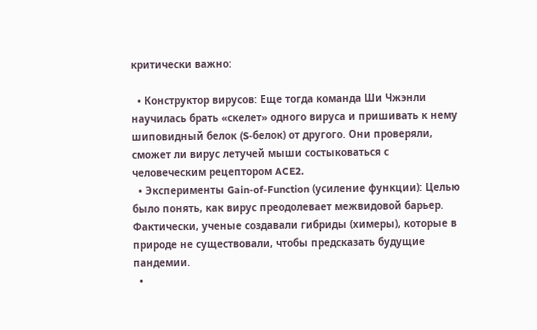критически важно:

  • Конструктор вирусов: Еще тогда команда Ши Чжэнли научилась брать «скелет» одного вируса и пришивать к нему шиповидный белок (S-белок) от другого. Они проверяли, сможет ли вирус летучей мыши состыковаться с человеческим рецептором ACE2.
  • Эксперименты Gain-of-Function (усиление функции): Целью было понять, как вирус преодолевает межвидовой барьер. Фактически, ученые создавали гибриды (химеры), которые в природе не существовали, чтобы предсказать будущие пандемии.
  •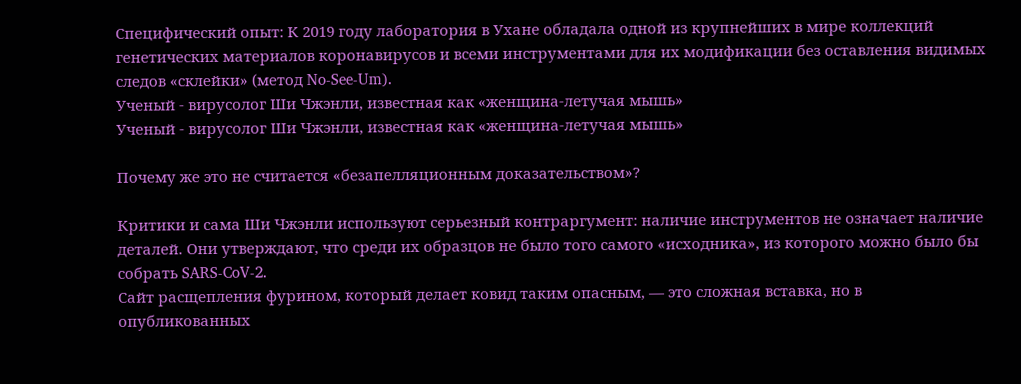Специфический опыт: К 2019 году лаборатория в Ухане обладала одной из крупнейших в мире коллекций генетических материалов коронавирусов и всеми инструментами для их модификации без оставления видимых следов «склейки» (метод No-See-Um).
Ученый - вирусолог Ши Чжэнли, известная как «женщина-летучая мышь»
Ученый - вирусолог Ши Чжэнли, известная как «женщина-летучая мышь»

Почему же это не считается «безапелляционным доказательством»?

Критики и сама Ши Чжэнли используют серьезный контраргумент: наличие инструментов не означает наличие деталей. Они утверждают, что среди их образцов не было того самого «исходника», из которого можно было бы собрать SARS-CoV-2.
Сайт расщепления фурином, который делает ковид таким опасным, — это сложная вставка, но в опубликованных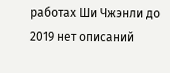работах Ши Чжэнли до 2019 нет описаний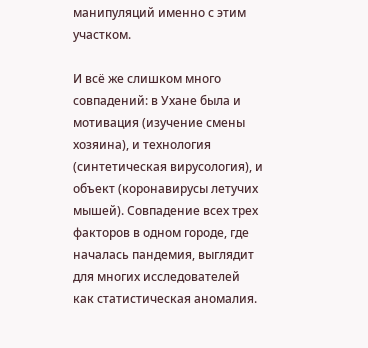манипуляций именно с этим участком.

И всё же слишком много совпадений: в Ухане была и мотивация (изучение смены хозяина), и технология (синтетическая вирусология), и объект (коронавирусы летучих мышей). Совпадение всех трех факторов в одном городе, где началась пандемия, выглядит для многих исследователей как статистическая аномалия.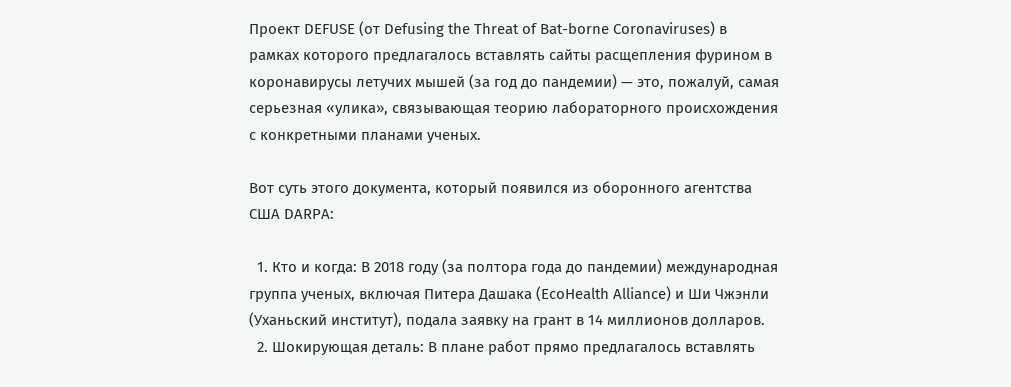Проект DEFUSE (от Defusing the Threat of Bat-borne Coronaviruses) в рамках которого предлагалось вставлять сайты расщепления фурином в коронавирусы летучих мышей (за год до пандемии) — это, пожалуй, самая серьезная «улика», связывающая теорию лабораторного происхождения с конкретными планами ученых.

Вот суть этого документа, который появился из оборонного агентства США DARPA:

  1. Кто и когда: В 2018 году (за полтора года до пандемии) международная группа ученых, включая Питера Дашака (EcoHealth Alliance) и Ши Чжэнли (Уханьский институт), подала заявку на грант в 14 миллионов долларов.
  2. Шокирующая деталь: В плане работ прямо предлагалось вставлять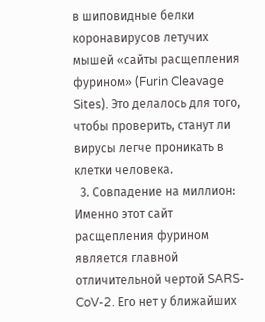в шиповидные белки коронавирусов летучих мышей «сайты расщепления фурином» (Furin Cleavage Sites). Это делалось для того, чтобы проверить, станут ли вирусы легче проникать в клетки человека.
  3. Совпадение на миллион: Именно этот сайт расщепления фурином является главной отличительной чертой SARS-CoV-2. Его нет у ближайших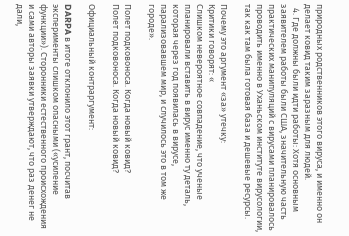природных родственников этого вируса, и именно он делает ковид таким заразным для людей.
  4. Где должны были идти работы: Хотя основным заявителем работы были США, значительную часть практических манипуляций с вирусами планировалось проводить именно в Уханьском институте вирусологии, так как там была готовая база и дешевые ресурсы.

Почему это аргумент «за» утечку:
Критики говорят: «
Слишком невероятное совпадение, что ученые планировали вставить в вирус именно ту деталь, которая через год появилась в вирусе, парализовавшем мир, и случилось это в том же городе».

Полет подковоноса. Когда новый ковид?
Полет подковоноса. Когда новый ковид?

Официальный контраргумент:

DARPA в итоге отклонило этот грант, посчитав эксперименты слишком опасными («усиление функции»). Сторонники естественного происхождения и сами авторы заявки утверждают, что раз денег не дали,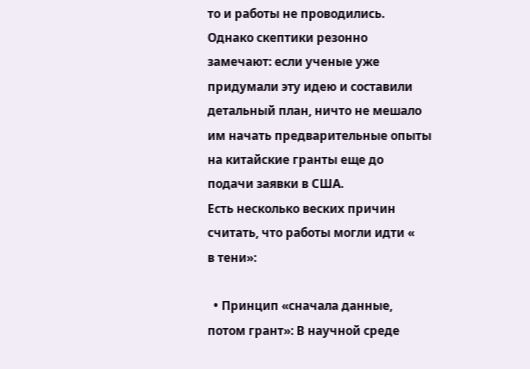то и работы не проводились. Однако скептики резонно замечают: если ученые уже придумали эту идею и составили детальный план, ничто не мешало им начать предварительные опыты на китайские гранты еще до подачи заявки в США.
Есть несколько веских причин считать, что работы могли идти «
в тени»:

  • Принцип «сначала данные, потом грант»: В научной среде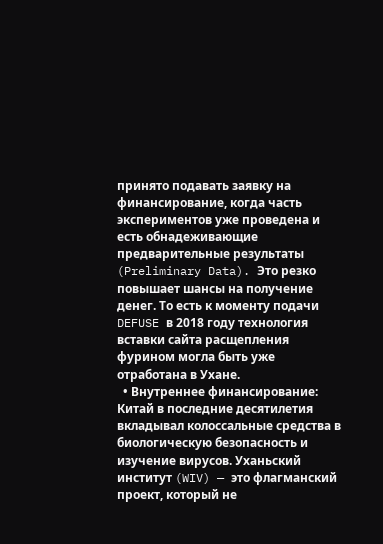принято подавать заявку на финансирование, когда часть экспериментов уже проведена и есть обнадеживающие предварительные результаты (Preliminary Data). Это резко повышает шансы на получение денег. То есть к моменту подачи DEFUSE в 2018 году технология вставки сайта расщепления фурином могла быть уже отработана в Ухане.
  • Внутреннее финансирование: Китай в последние десятилетия вкладывал колоссальные средства в биологическую безопасность и изучение вирусов. Уханьский институт (WIV) — это флагманский проект, который не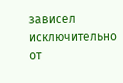зависел исключительно от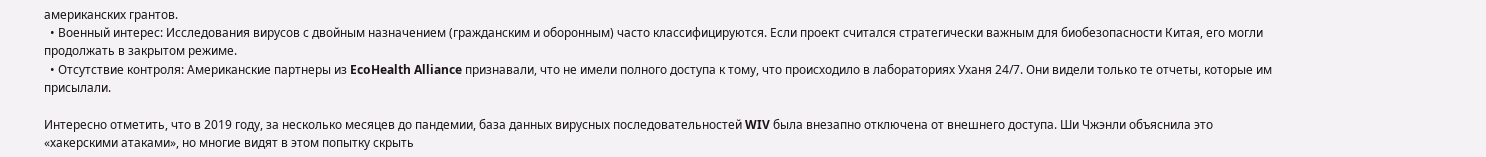американских грантов.
  • Военный интерес: Исследования вирусов с двойным назначением (гражданским и оборонным) часто классифицируются. Если проект считался стратегически важным для биобезопасности Китая, его могли продолжать в закрытом режиме.
  • Отсутствие контроля: Американские партнеры из EcoHealth Alliance признавали, что не имели полного доступа к тому, что происходило в лабораториях Уханя 24/7. Они видели только те отчеты, которые им присылали.

Интересно отметить, что в 2019 году, за несколько месяцев до пандемии, база данных вирусных последовательностей WIV была внезапно отключена от внешнего доступа. Ши Чжэнли объяснила это «хакерскими атаками», но многие видят в этом попытку скрыть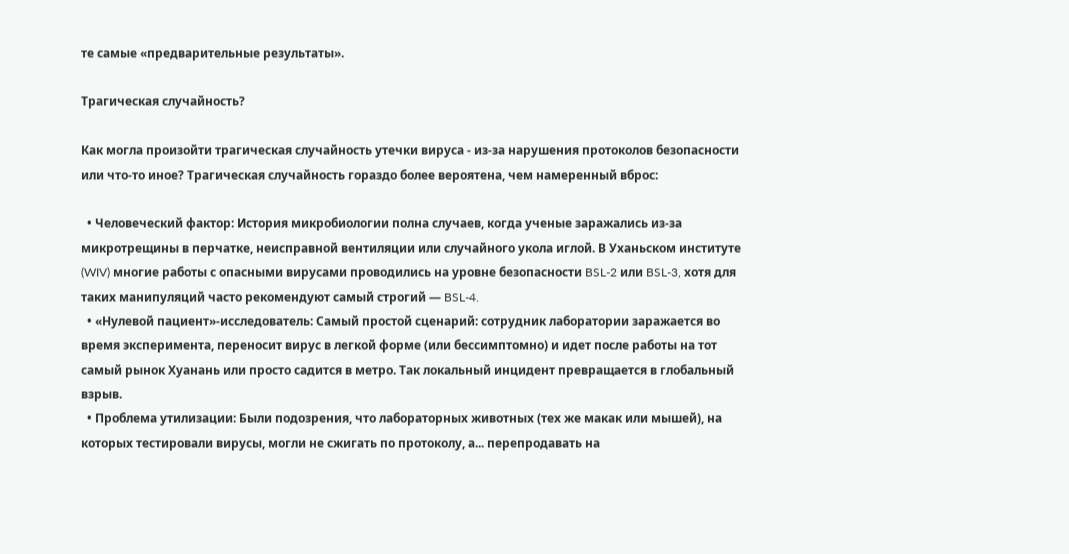те самые «предварительные результаты».

Трагическая случайность?

Как могла произойти трагическая случайность утечки вируса - из-за нарушения протоколов безопасности или что-то иное? Трагическая случайность гораздо более вероятена, чем намеренный вброс:

  • Человеческий фактор: История микробиологии полна случаев, когда ученые заражались из-за микротрещины в перчатке, неисправной вентиляции или случайного укола иглой. В Уханьском институте (WIV) многие работы с опасными вирусами проводились на уровне безопасности BSL-2 или BSL-3, хотя для таких манипуляций часто рекомендуют самый строгий — BSL-4.
  • «Нулевой пациент»-исследователь: Самый простой сценарий: сотрудник лаборатории заражается во время эксперимента, переносит вирус в легкой форме (или бессимптомно) и идет после работы на тот самый рынок Хуанань или просто садится в метро. Так локальный инцидент превращается в глобальный взрыв.
  • Проблема утилизации: Были подозрения, что лабораторных животных (тех же макак или мышей), на которых тестировали вирусы, могли не сжигать по протоколу, а... перепродавать на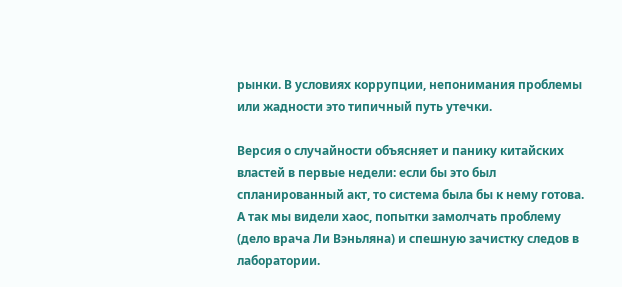рынки. В условиях коррупции, непонимания проблемы или жадности это типичный путь утечки.

Версия о случайности объясняет и панику китайских властей в первые недели: если бы это был спланированный акт, то система была бы к нему готова. А так мы видели хаос, попытки замолчать проблему (дело врача Ли Вэньляна) и спешную зачистку следов в лаборатории.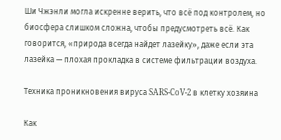Ши Чжэнли могла искренне верить, что всё под контролем, но биосфера слишком сложна, чтобы предусмотреть всё. Как говорится, «природа всегда найдет лазейку», даже если эта лазейка — плохая прокладка в системе фильтрации воздуха.

Техника проникновения вируса SARS-CoV-2 в клетку хозяина

Как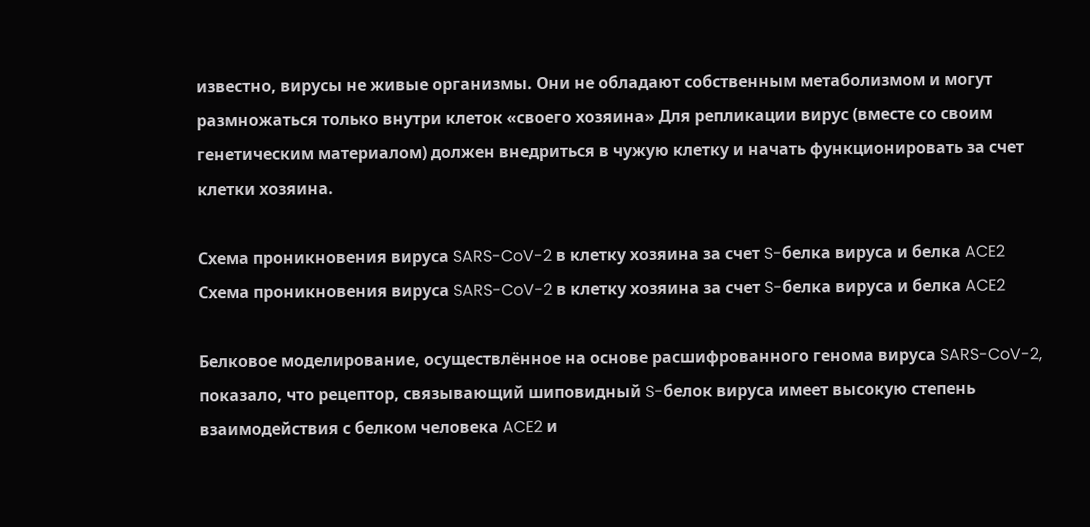известно, вирусы не живые организмы. Они не обладают собственным метаболизмом и могут размножаться только внутри клеток «своего хозяина» Для репликации вирус (вместе со своим генетическим материалом) должен внедриться в чужую клетку и начать функционировать за счет клетки хозяина.

Схема проникновения вируса SARS-CoV-2 в клетку хозяина за счет S-белка вируса и белка ACE2
Схема проникновения вируса SARS-CoV-2 в клетку хозяина за счет S-белка вируса и белка ACE2

Белковое моделирование, осуществлённое на основе расшифрованного генома вируса SARS-CoV-2, показало, что рецептор, связывающий шиповидный S-белок вируса имеет высокую степень взаимодействия с белком человека ACE2 и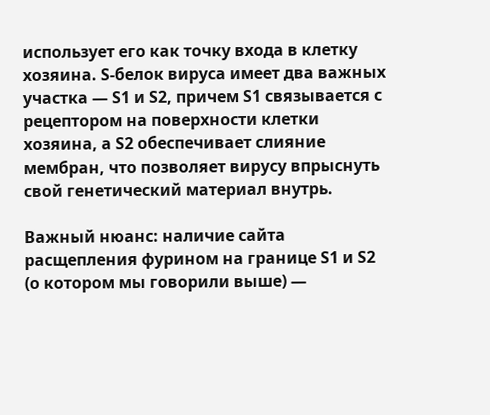использует его как точку входа в клетку хозяина. S-белок вируса имеет два важных участка — S1 и S2, причем S1 связывается с рецептором на поверхности клетки хозяина, а S2 обеспечивает слияние мембран, что позволяет вирусу впрыснуть свой генетический материал внутрь.

Важный нюанс: наличие сайта расщепления фурином на границе S1 и S2 (о котором мы говорили выше) —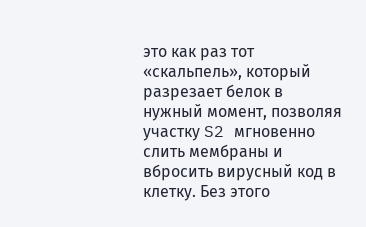это как раз тот «скальпель», который разрезает белок в нужный момент, позволяя участку S2 мгновенно слить мембраны и вбросить вирусный код в клетку. Без этого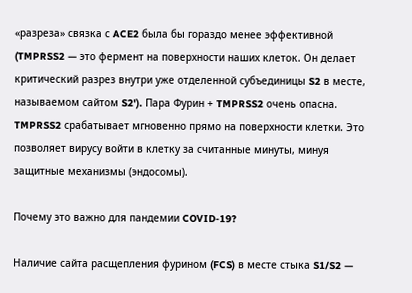«разреза» связка с ACE2 была бы гораздо менее эффективной (TMPRSS2 — это фермент на поверхности наших клеток. Он делает критический разрез внутри уже отделенной субъединицы S2 в месте, называемом сайтом S2'). Пара Фурин + TMPRSS2 очень опасна. TMPRSS2 срабатывает мгновенно прямо на поверхности клетки. Это позволяет вирусу войти в клетку за считанные минуты, минуя защитные механизмы (эндосомы).

Почему это важно для пандемии COVID-19?

Наличие сайта расщепления фурином (FCS) в месте стыка S1/S2 —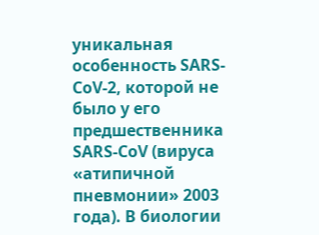уникальная особенность SARS-CoV-2, которой не было у его предшественника SARS-CoV (вируса «атипичной пневмонии» 2003 года). В биологии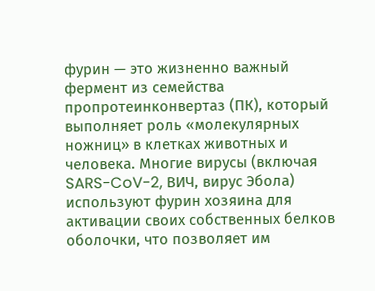фурин — это жизненно важный фермент из семейства пропротеинконвертаз (ПК), который выполняет роль «молекулярных ножниц» в клетках животных и человека. Многие вирусы (включая SARS-CoV-2, ВИЧ, вирус Эбола) используют фурин хозяина для активации своих собственных белков оболочки, что позволяет им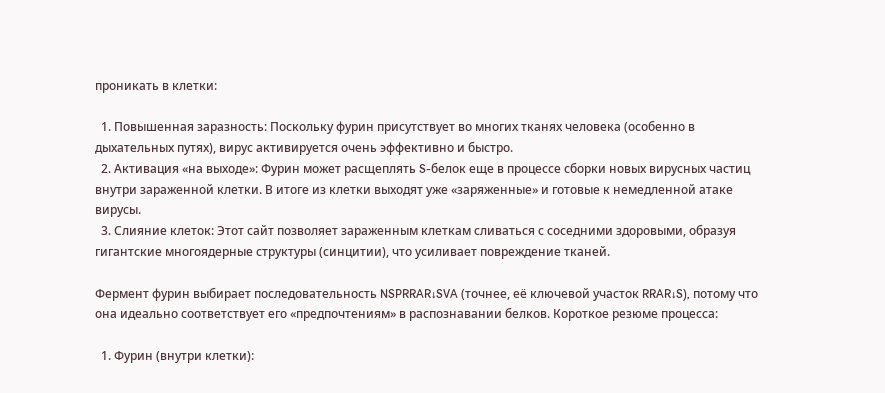проникать в клетки:

  1. Повышенная заразность: Поскольку фурин присутствует во многих тканях человека (особенно в дыхательных путях), вирус активируется очень эффективно и быстро.
  2. Активация «на выходе»: Фурин может расщеплять S-белок еще в процессе сборки новых вирусных частиц внутри зараженной клетки. В итоге из клетки выходят уже «заряженные» и готовые к немедленной атаке вирусы.
  3. Слияние клеток: Этот сайт позволяет зараженным клеткам сливаться с соседними здоровыми, образуя гигантские многоядерные структуры (синцитии), что усиливает повреждение тканей.

Фермент фурин выбирает последовательность NSPRRAR↓SVA (точнее, её ключевой участок RRAR↓S), потому что она идеально соответствует его «предпочтениям» в распознавании белков. Короткое резюме процесса:

  1. Фурин (внутри клетки):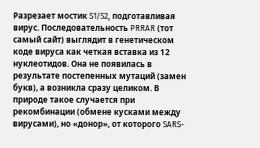Разрезает мостик S1/S2, подготавливая вирус. Последовательность PRRAR (тот самый сайт) выглядит в генетическом коде вируса как четкая вставка из 12 нуклеотидов. Она не появилась в результате постепенных мутаций (замен букв), а возникла сразу целиком. В природе такое случается при рекомбинации (обмене кусками между вирусами), но «донор», от которого SARS-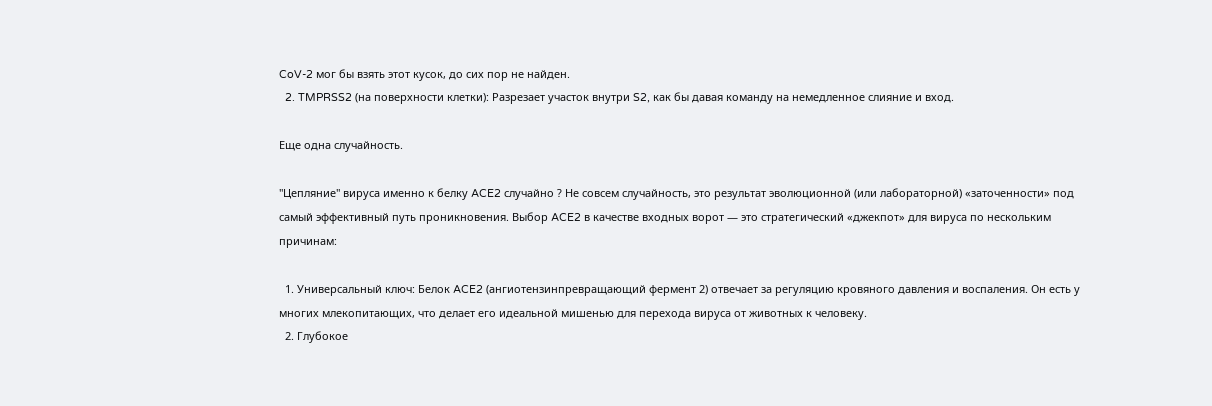CoV-2 мог бы взять этот кусок, до сих пор не найден.
  2. TMPRSS2 (на поверхности клетки): Разрезает участок внутри S2, как бы давая команду на немедленное слияние и вход.

Еще одна случайность.

"Цепляние" вируса именно к белку ACE2 случайно ? Не совсем случайность, это результат эволюционной (или лабораторной) «заточенности» под самый эффективный путь проникновения. Выбор ACE2 в качестве входных ворот — это стратегический «джекпот» для вируса по нескольким причинам:

  1. Универсальный ключ: Белок ACE2 (ангиотензинпревращающий фермент 2) отвечает за регуляцию кровяного давления и воспаления. Он есть у многих млекопитающих, что делает его идеальной мишенью для перехода вируса от животных к человеку.
  2. Глубокое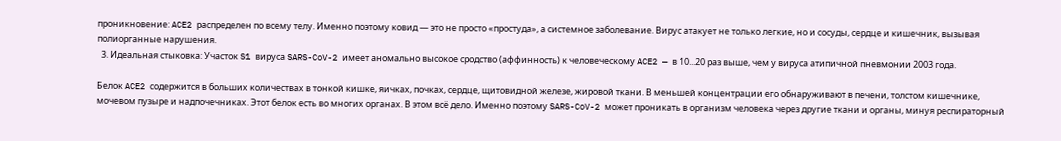проникновение: ACE2 распределен по всему телу. Именно поэтому ковид — это не просто «простуда», а системное заболевание. Вирус атакует не только легкие, но и сосуды, сердце и кишечник, вызывая полиорганные нарушения.
  3. Идеальная стыковка: Участок S1 вируса SARS-CoV-2 имеет аномально высокое сродство (аффинность) к человеческому ACE2 — в 10...20 раз выше, чем у вируса атипичной пневмонии 2003 года.

Белок ACE2 содержится в больших количествах в тонкой кишке, яичках, почках, сердце, щитовидной железе, жировой ткани. В меньшей концентрации его обнаруживают в печени, толстом кишечнике, мочевом пузыре и надпочечниках. Этот белок есть во многих органах. В этом всё дело. Именно поэтому SARS-CoV-2 может проникать в организм человека через другие ткани и органы, минуя респираторный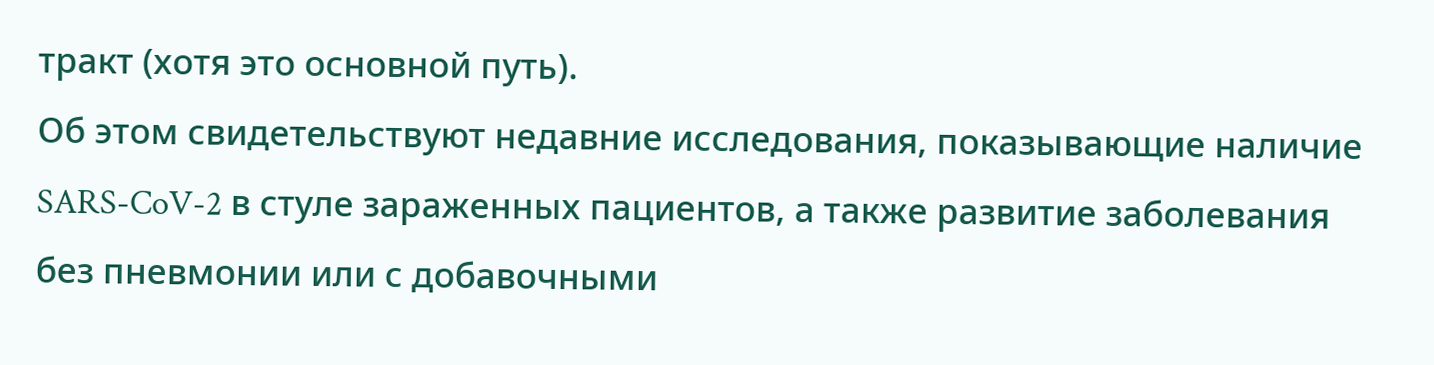тракт (хотя это основной путь).
Об этом свидетельствуют недавние исследования, показывающие наличие SARS-CoV-2 в стуле зараженных пациентов, а также развитие заболевания
без пневмонии или с добавочными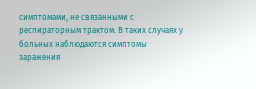симптомами, не связанными с респираторным трактом. В таких случаях у больных наблюдаются симптомы заражения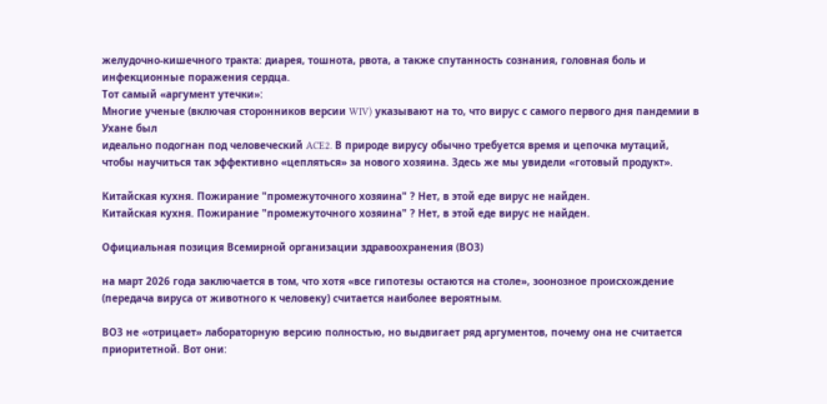желудочно-кишечного тракта: диарея, тошнота, рвота, а также спутанность сознания, головная боль и инфекционные поражения сердца.
Тот самый «аргумент утечки»:
Многие ученые (включая сторонников версии WIV) указывают на то, что вирус с самого первого дня пандемии в Ухане был
идеально подогнан под человеческий ACE2. В природе вирусу обычно требуется время и цепочка мутаций, чтобы научиться так эффективно «цепляться» за нового хозяина. Здесь же мы увидели «готовый продукт».

Китайская кухня. Пожирание "промежуточного хозяина" ? Нет, в этой еде вирус не найден.
Китайская кухня. Пожирание "промежуточного хозяина" ? Нет, в этой еде вирус не найден.

Официальная позиция Всемирной организации здравоохранения (ВОЗ)

на март 2026 года заключается в том, что хотя «все гипотезы остаются на столе», зоонозное происхождение (передача вируса от животного к человеку) считается наиболее вероятным.

ВОЗ не «отрицает» лабораторную версию полностью, но выдвигает ряд аргументов, почему она не считается приоритетной. Вот они: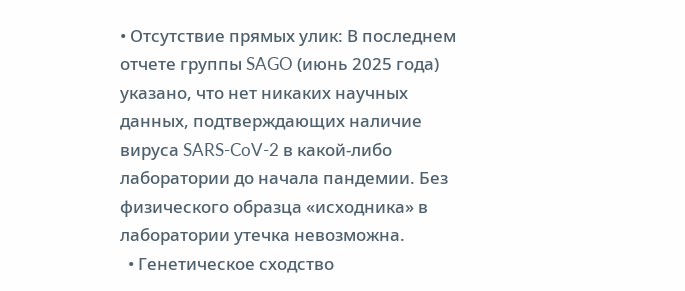• Отсутствие прямых улик: В последнем отчете группы SAGO (июнь 2025 года) указано, что нет никаких научных данных, подтверждающих наличие вируса SARS-CoV-2 в какой-либо лаборатории до начала пандемии. Без физического образца «исходника» в лаборатории утечка невозможна.
  • Генетическое сходство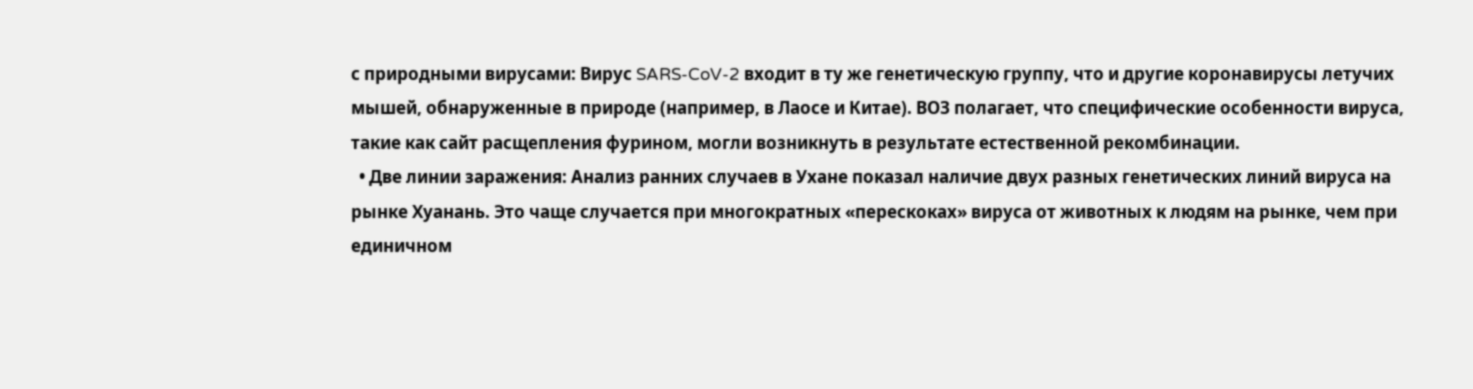с природными вирусами: Вирус SARS-CoV-2 входит в ту же генетическую группу, что и другие коронавирусы летучих мышей, обнаруженные в природе (например, в Лаосе и Китае). ВОЗ полагает, что специфические особенности вируса, такие как сайт расщепления фурином, могли возникнуть в результате естественной рекомбинации.
  • Две линии заражения: Анализ ранних случаев в Ухане показал наличие двух разных генетических линий вируса на рынке Хуанань. Это чаще случается при многократных «перескоках» вируса от животных к людям на рынке, чем при единичном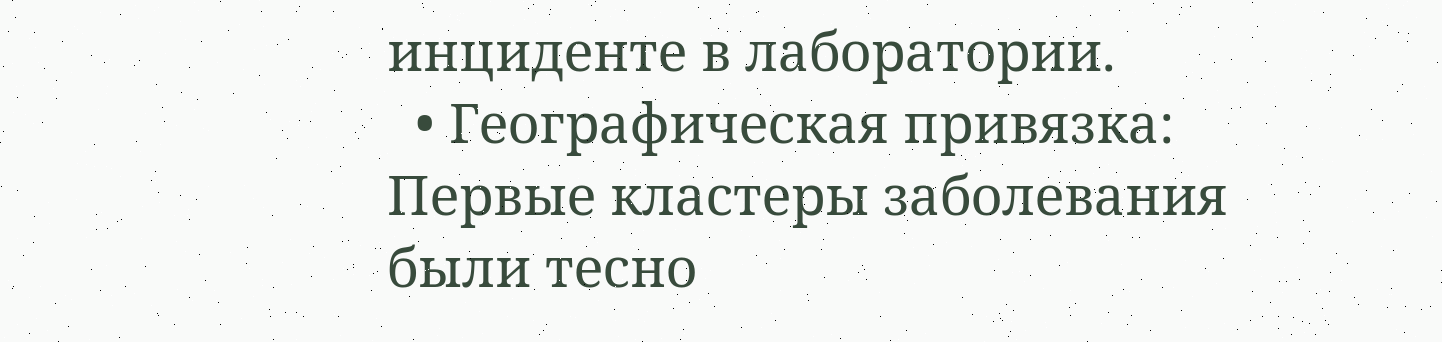инциденте в лаборатории.
  • Географическая привязка: Первые кластеры заболевания были тесно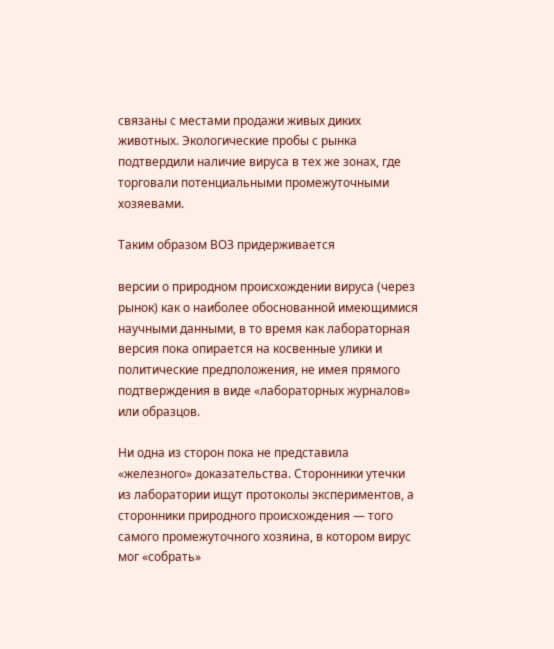связаны с местами продажи живых диких животных. Экологические пробы с рынка подтвердили наличие вируса в тех же зонах, где торговали потенциальными промежуточными хозяевами.

Таким образом ВОЗ придерживается

версии о природном происхождении вируса (через рынок) как о наиболее обоснованной имеющимися научными данными, в то время как лабораторная версия пока опирается на косвенные улики и политические предположения, не имея прямого подтверждения в виде «лабораторных журналов» или образцов.

Ни одна из сторон пока не представила «железного» доказательства. Сторонники утечки из лаборатории ищут протоколы экспериментов, а сторонники природного происхождения — того самого промежуточного хозяина, в котором вирус мог «собрать»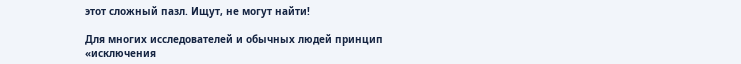этот сложный пазл. Ищут, не могут найти!

Для многих исследователей и обычных людей принцип «исключения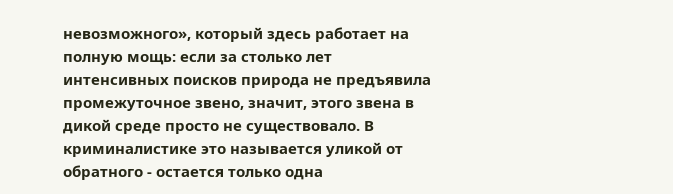невозможного», который здесь работает на полную мощь: если за столько лет интенсивных поисков природа не предъявила промежуточное звено, значит, этого звена в дикой среде просто не существовало. В криминалистике это называется уликой от обратного - остается только одна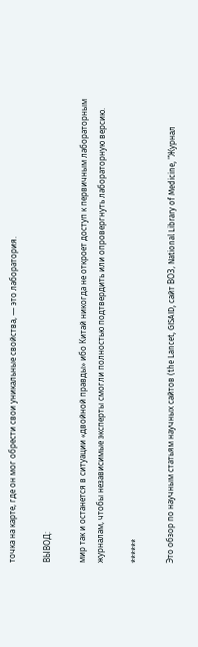точка на карте, где он мог обрести свои уникальные свойства, — это лаборатория.

ВЫВОД:

мир так и останется в ситуации «двойной правды» ибо Китай никогда не откроет доступ к первичным лабораторным журналам, чтобы независимые эксперты смогли полностью подтвердить или опровергнуть лабораторную версию.

******

Это обзор по научным статьям научных сайтов (the Lancet, GISAID, сайт ВОЗ, National Library of Medicine, "Журнал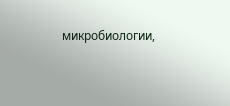микробиологии,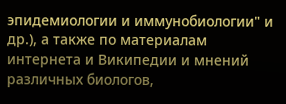эпидемиологии и иммунобиологии" и др.), а также по материалам интернета и Википедии и мнений различных биологов,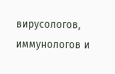вирусологов, иммунологов и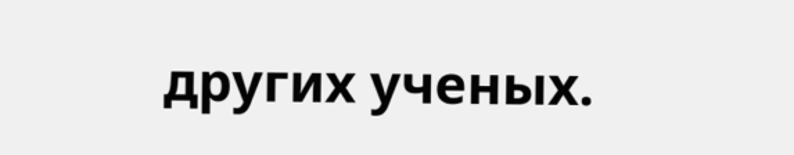других ученых.